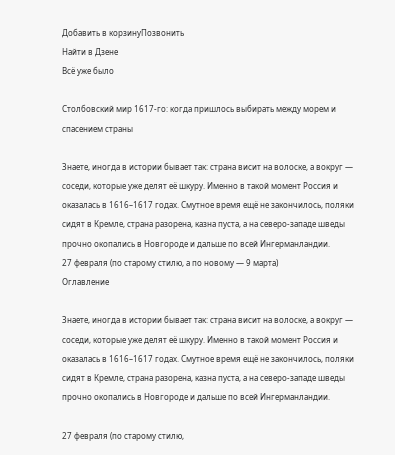Добавить в корзинуПозвонить
Найти в Дзене
Всё уже было

Столбовский мир 1617-го: когда пришлось выбирать между морем и спасением страны

Знаете, иногда в истории бывает так: страна висит на волоске, а вокруг — соседи, которые уже делят её шкуру. Именно в такой момент Россия и оказалась в 1616–1617 годах. Смутное время ещё не закончилось, поляки сидят в Кремле, страна разорена, казна пуста, а на северо-западе шведы прочно окопались в Новгороде и дальше по всей Ингерманландии.
27 февраля (по старому стилю, а по новому — 9 марта)
Оглавление

Знаете, иногда в истории бывает так: страна висит на волоске, а вокруг — соседи, которые уже делят её шкуру. Именно в такой момент Россия и оказалась в 1616–1617 годах. Смутное время ещё не закончилось, поляки сидят в Кремле, страна разорена, казна пуста, а на северо-западе шведы прочно окопались в Новгороде и дальше по всей Ингерманландии.

27 февраля (по старому стилю,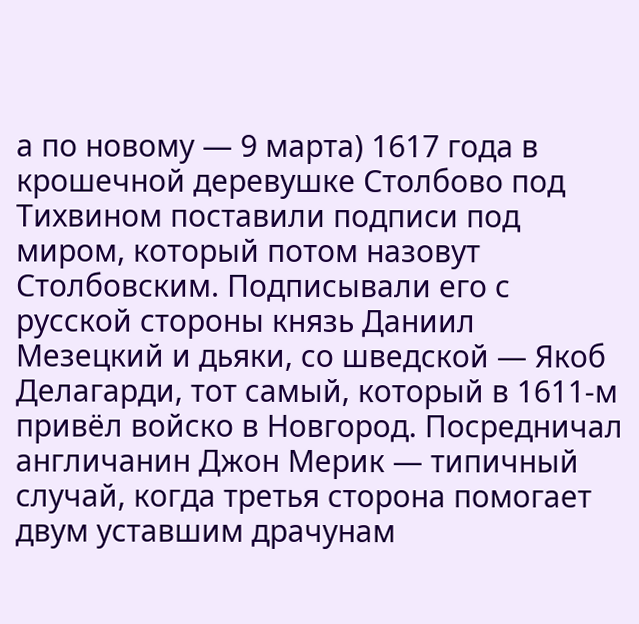а по новому — 9 марта) 1617 года в крошечной деревушке Столбово под Тихвином поставили подписи под миром, который потом назовут Столбовским. Подписывали его с русской стороны князь Даниил Мезецкий и дьяки, со шведской — Якоб Делагарди, тот самый, который в 1611-м привёл войско в Новгород. Посредничал англичанин Джон Мерик — типичный случай, когда третья сторона помогает двум уставшим драчунам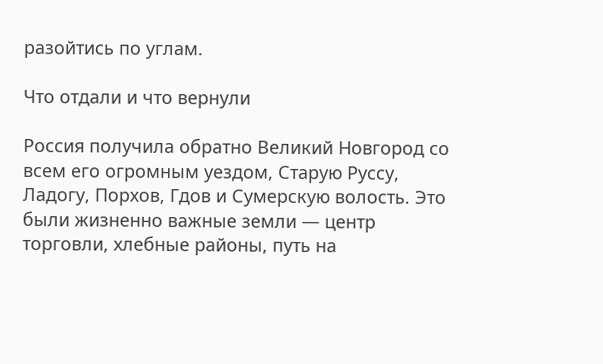разойтись по углам.

Что отдали и что вернули

Россия получила обратно Великий Новгород со всем его огромным уездом, Старую Руссу, Ладогу, Порхов, Гдов и Сумерскую волость. Это были жизненно важные земли — центр торговли, хлебные районы, путь на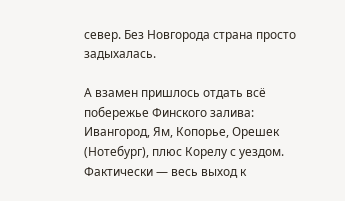север. Без Новгорода страна просто задыхалась.

А взамен пришлось отдать всё побережье Финского залива: Ивангород, Ям, Копорье, Орешек (Нотебург), плюс Корелу с уездом. Фактически — весь выход к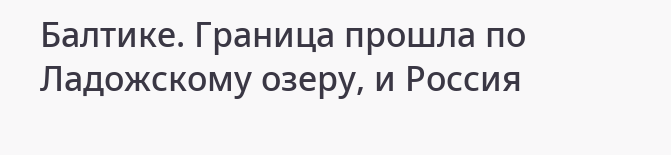Балтике. Граница прошла по Ладожскому озеру, и Россия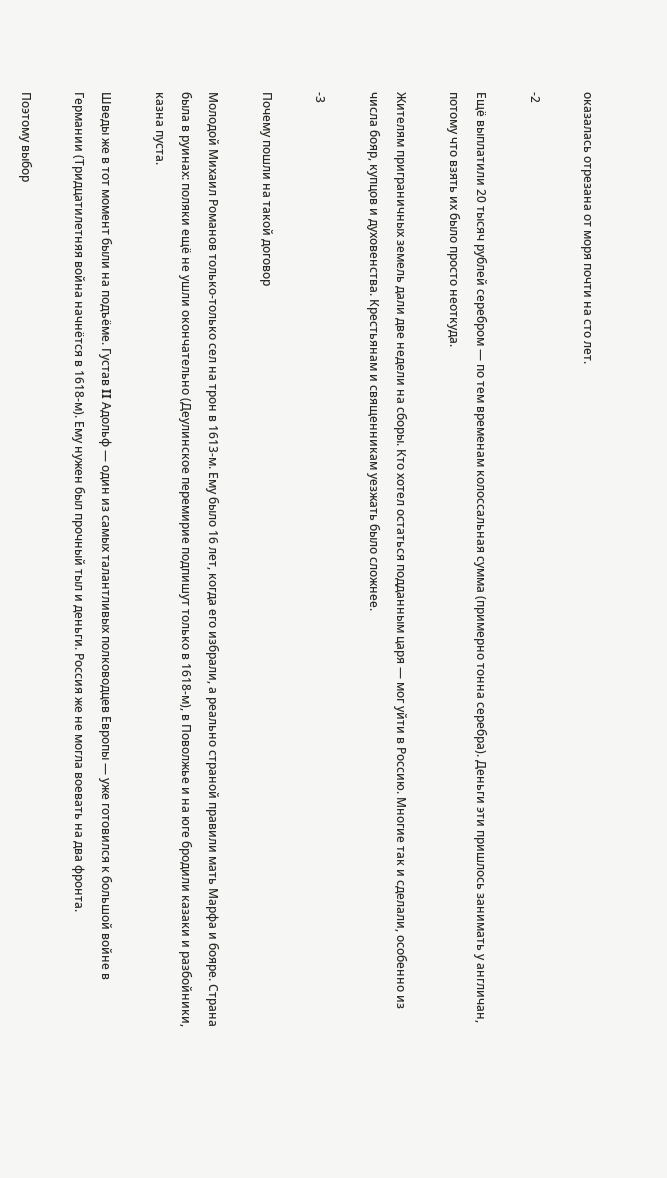оказалась отрезана от моря почти на сто лет.

-2

Ещё выплатили 20 тысяч рублей серебром — по тем временам колоссальная сумма (примерно тонна серебра). Деньги эти пришлось занимать у англичан, потому что взять их было просто неоткуда.

Жителям приграничных земель дали две недели на сборы. Кто хотел остаться подданным царя — мог уйти в Россию. Многие так и сделали, особенно из числа бояр, купцов и духовенства. Крестьянам и священникам уезжать было сложнее.

-3

Почему пошли на такой договор

Молодой Михаил Романов только-только сел на трон в 1613-м. Ему было 16 лет, когда его избрали, а реально страной правили мать Марфа и бояре. Страна была в руинах: поляки ещё не ушли окончательно (Деулинское перемирие подпишут только в 1618-м), в Поволжье и на юге бродили казаки и разбойники, казна пуста.

Шведы же в тот момент были на подъёме. Густав II Адольф — один из самых талантливых полководцев Европы — уже готовился к большой войне в Германии (Тридцатилетняя война начнётся в 1618-м). Ему нужен был прочный тыл и деньги. Россия же не могла воевать на два фронта.

Поэтому выбор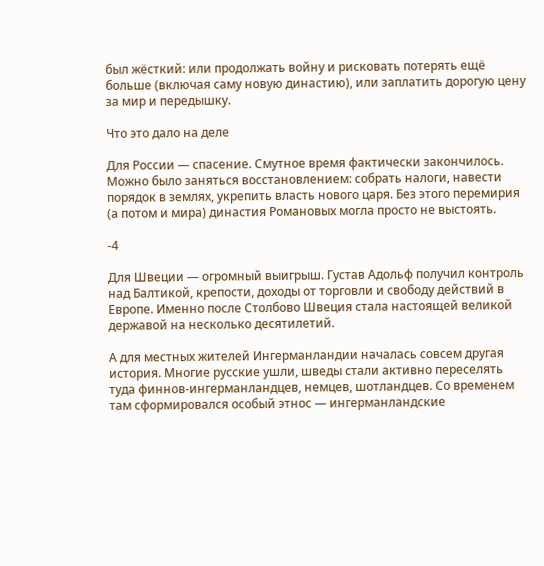был жёсткий: или продолжать войну и рисковать потерять ещё больше (включая саму новую династию), или заплатить дорогую цену за мир и передышку.

Что это дало на деле

Для России — спасение. Смутное время фактически закончилось. Можно было заняться восстановлением: собрать налоги, навести порядок в землях, укрепить власть нового царя. Без этого перемирия (а потом и мира) династия Романовых могла просто не выстоять.

-4

Для Швеции — огромный выигрыш. Густав Адольф получил контроль над Балтикой, крепости, доходы от торговли и свободу действий в Европе. Именно после Столбово Швеция стала настоящей великой державой на несколько десятилетий.

А для местных жителей Ингерманландии началась совсем другая история. Многие русские ушли, шведы стали активно переселять туда финнов-ингерманландцев, немцев, шотландцев. Со временем там сформировался особый этнос — ингерманландские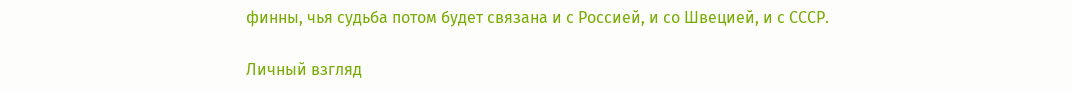финны, чья судьба потом будет связана и с Россией, и со Швецией, и с СССР.

Личный взгляд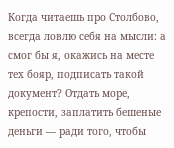Когда читаешь про Столбово, всегда ловлю себя на мысли: а смог бы я, окажись на месте тех бояр, подписать такой документ? Отдать море, крепости, заплатить бешеные деньги — ради того, чтобы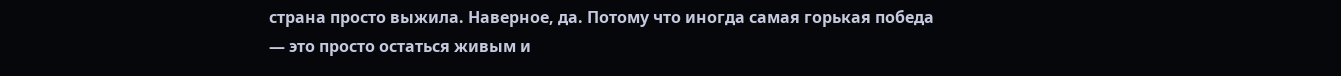страна просто выжила. Наверное, да. Потому что иногда самая горькая победа — это просто остаться живым и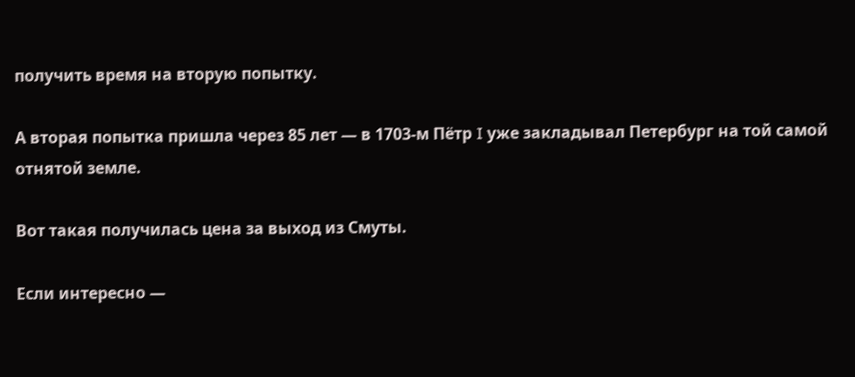получить время на вторую попытку.

А вторая попытка пришла через 85 лет — в 1703-м Пётр I уже закладывал Петербург на той самой отнятой земле.

Вот такая получилась цена за выход из Смуты.

Если интересно —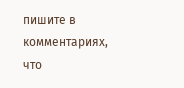пишите в комментариях, что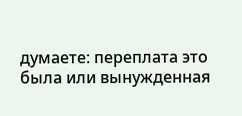думаете: переплата это была или вынужденная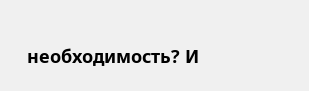необходимость? И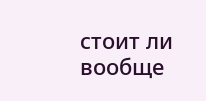стоит ли вообще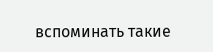вспоминать такие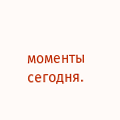моменты сегодня.